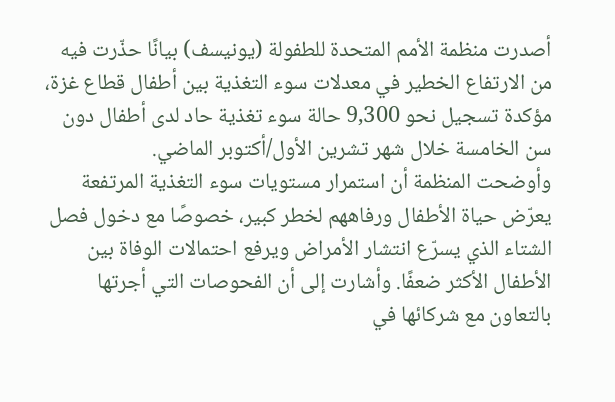أصدرت منظمة الأمم المتحدة للطفولة (يونيسف) بيانًا حذّرت فيه من الارتفاع الخطير في معدلات سوء التغذية بين أطفال قطاع غزة، مؤكدة تسجيل نحو 9,300 حالة سوء تغذية حاد لدى أطفال دون سن الخامسة خلال شهر تشرين الأول/أكتوبر الماضي.
وأوضحت المنظمة أن استمرار مستويات سوء التغذية المرتفعة يعرّض حياة الأطفال ورفاههم لخطر كبير، خصوصًا مع دخول فصل الشتاء الذي يسرّع انتشار الأمراض ويرفع احتمالات الوفاة بين الأطفال الأكثر ضعفًا. وأشارت إلى أن الفحوصات التي أجرتها بالتعاون مع شركائها في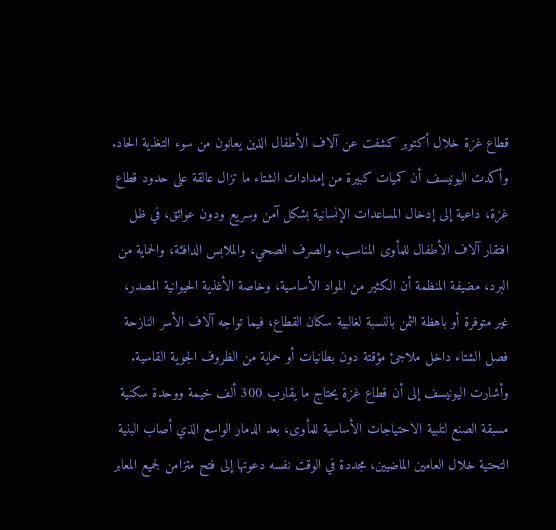قطاع غزة خلال أكتوبر كشفت عن آلاف الأطفال الذين يعانون من سوء التغذية الحاد.
وأكدت اليونيسف أن كميات كبيرة من إمدادات الشتاء ما تزال عالقة على حدود قطاع غزة، داعية إلى إدخال المساعدات الإنسانية بشكل آمن وسريع ودون عوائق، في ظل افتقار آلاف الأطفال للمأوى المناسب، والصرف الصحي، والملابس الدافئة، والحماية من البرد، مضيفة المنظمة أن الكثير من المواد الأساسية، وخاصة الأغذية الحيوانية المصدر، غير متوفرة أو باهظة الثمن بالنسبة لغالبية سكان القطاع، فيما تواجه آلاف الأسر النازحة فصل الشتاء داخل ملاجئ مؤقتة دون بطانيات أو حماية من الظروف الجوية القاسية.
وأشارت اليونيسف إلى أن قطاع غزة يحتاج ما يقارب 300 ألف خيمة ووحدة سكنية مسبقة الصنع لتلبية الاحتياجات الأساسية للمأوى، بعد الدمار الواسع الذي أصاب البنية التحتية خلال العامين الماضيين، مجددة في الوقت نفسه دعوتها إلى فتح متزامن لجميع المعابر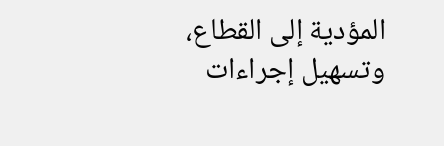المؤدية إلى القطاع، وتسهيل إجراءات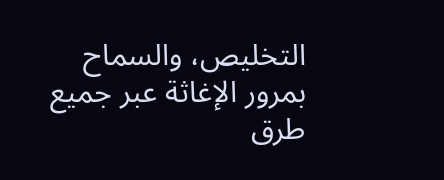التخليص، والسماح بمرور الإغاثة عبر جميع طرق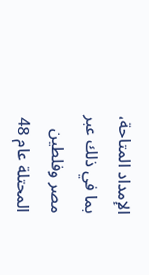الإمداد المتاحة، بما في ذلك عبر مصر وفلطين المحتلة عام 48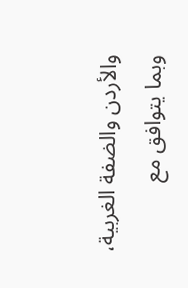والأردن والضفة الغربية، وبما يتوافق مع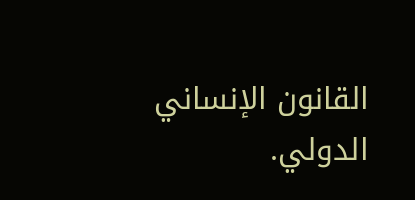القانون الإنساني الدولي.